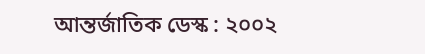আন্তর্জাতিক ডেস্ক : ২০০২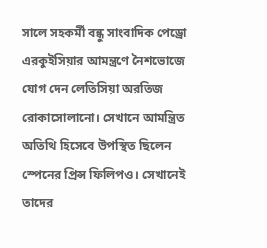সালে সহকর্মী বন্ধু সাংবাদিক পেড্রো এরকুইসিয়ার আমন্ত্রণে নৈশভোজে যোগ দেন লেতিসিয়া অরতিজ রোকাসোলানো। সেখানে আমন্ত্রিত অতিথি হিসেবে উপস্থিত ছিলেন স্পেনের প্রিন্স ফিলিপও। সেখানেই তাদের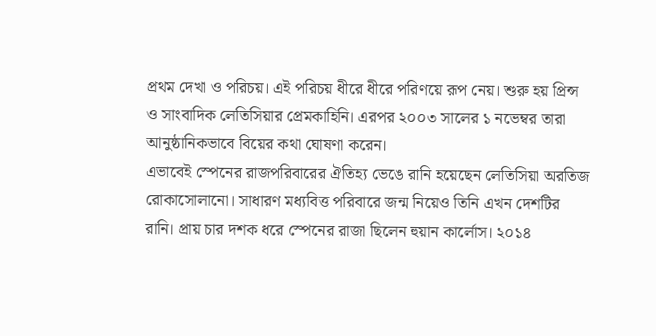প্রথম দেখা ও পরিচয়। এই পরিচয় ধীরে ধীরে পরিণয়ে রূপ নেয়। শুরু হয় প্রিন্স ও সাংবাদিক লেতিসিয়ার প্রেমকাহিনি। এরপর ২০০৩ সালের ১ নভেম্বর তারা আনুষ্ঠানিকভাবে বিয়ের কথা ঘোষণা করেন।
এভাবেই স্পেনের রাজপরিবারের ঐতিহ্য ভেঙে রানি হয়েছেন লেতিসিয়া অরতিজ রোকাসোলানো। সাধারণ মধ্যবিত্ত পরিবারে জন্ম নিয়েও তিনি এখন দেশটির রানি। প্রায় চার দশক ধরে স্পেনের রাজা ছিলেন হুয়ান কার্লোস। ২০১৪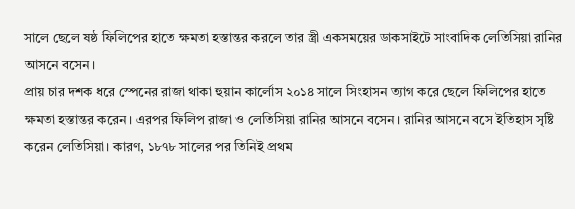সালে ছেলে ষষ্ঠ ফিলিপের হাতে ক্ষমতা হস্তান্তর করলে তার স্ত্রী একসময়ের ডাকসাইটে সাংবাদিক লেতিসিয়া রানির আসনে বসেন।
প্রায় চার দশক ধরে স্পেনের রাজা থাকা হুয়ান কার্লোস ২০১৪ সালে সিংহাসন ত্যাগ করে ছেলে ফিলিপের হাতে ক্ষমতা হস্তান্তর করেন। এরপর ফিলিপ রাজা ও লেতিসিয়া রানির আসনে বসেন। রানির আসনে বসে ইতিহাস সৃষ্টি করেন লেতিসিয়া। কারণ, ১৮৭৮ সালের পর তিনিই প্রথম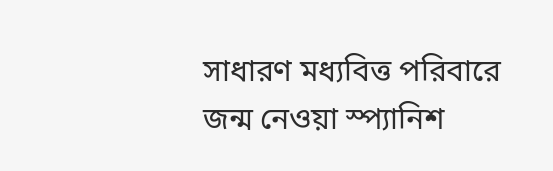সাধারণ মধ্যবিত্ত পরিবারে জন্ম নেওয়া স্প্যানিশ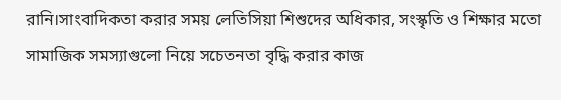রানি।সাংবাদিকতা করার সময় লেতিসিয়া শিশুদের অধিকার, সংস্কৃতি ও শিক্ষার মতো সামাজিক সমস্যাগুলো নিয়ে সচেতনতা বৃদ্ধি করার কাজ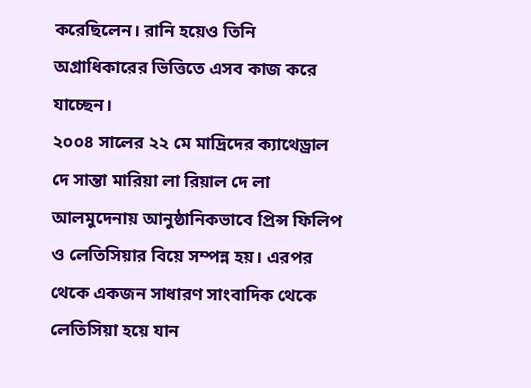করেছিলেন। রানি হয়েও তিনি অগ্রাধিকারের ভিত্তিতে এসব কাজ করে যাচ্ছেন।
২০০৪ সালের ২২ মে মাদ্রিদের ক্যাথেড্রাল দে সান্তা মারিয়া লা রিয়াল দে লা আলমুদেনায় আনুষ্ঠানিকভাবে প্রিন্স ফিলিপ ও লেতিসিয়ার বিয়ে সম্পন্ন হয়। এরপর থেকে একজন সাধারণ সাংবাদিক থেকে লেতিসিয়া হয়ে যান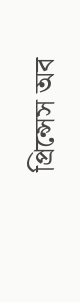প্রিন্সেস অব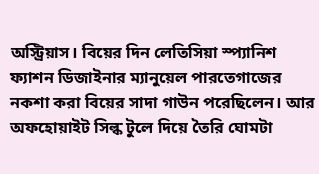অস্ট্রিয়াস। বিয়ের দিন লেতিসিয়া স্প্যানিশ ফ্যাশন ডিজাইনার ম্যানুয়েল পারতেগাজের নকশা করা বিয়ের সাদা গাউন পরেছিলেন। আর অফহোয়াইট সিল্ক টুলে দিয়ে তৈরি ঘোমটা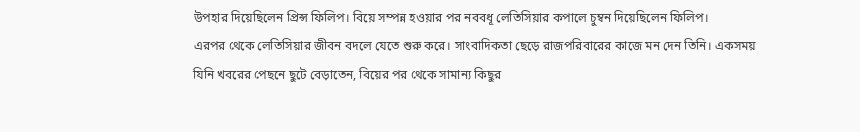উপহার দিয়েছিলেন প্রিন্স ফিলিপ। বিয়ে সম্পন্ন হওয়ার পর নববধূ লেতিসিয়ার কপালে চুম্বন দিয়েছিলেন ফিলিপ।
এরপর থেকে লেতিসিয়ার জীবন বদলে যেতে শুরু করে। সাংবাদিকতা ছেড়ে রাজপরিবারের কাজে মন দেন তিনি। একসময় যিনি খবরের পেছনে ছুটে বেড়াতেন, বিয়ের পর থেকে সামান্য কিছুর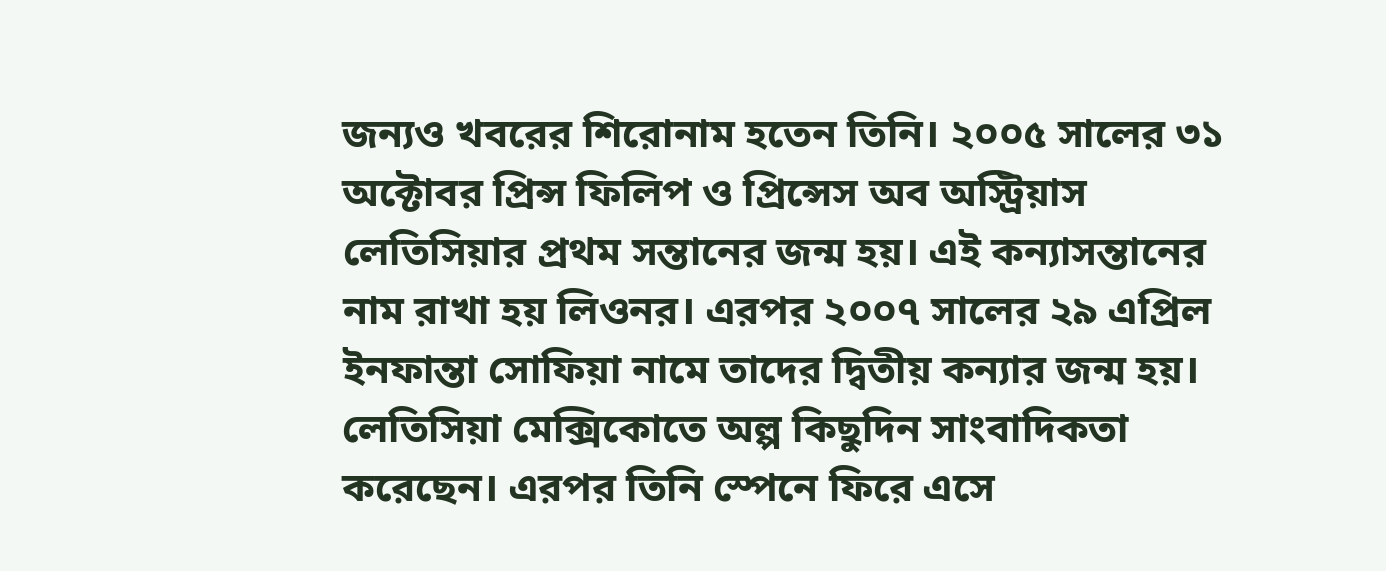জন্যও খবরের শিরোনাম হতেন তিনি। ২০০৫ সালের ৩১ অক্টোবর প্রিন্স ফিলিপ ও প্রিন্সেস অব অস্ট্রিয়াস লেতিসিয়ার প্রথম সন্তানের জন্ম হয়। এই কন্যাসন্তানের নাম রাখা হয় লিওনর। এরপর ২০০৭ সালের ২৯ এপ্রিল ইনফান্তা সোফিয়া নামে তাদের দ্বিতীয় কন্যার জন্ম হয়।
লেতিসিয়া মেক্সিকোতে অল্প কিছুদিন সাংবাদিকতা করেছেন। এরপর তিনি স্পেনে ফিরে এসে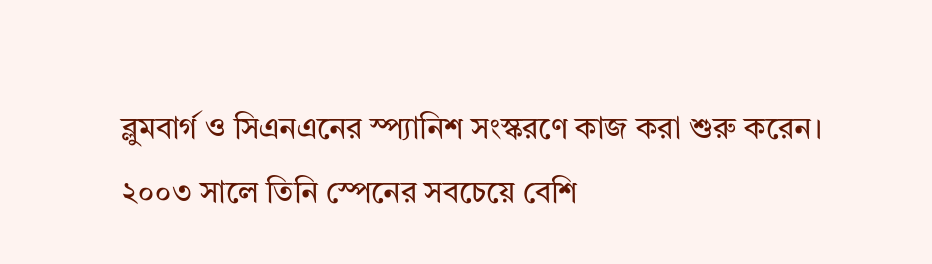ব্লুমবার্গ ও সিএনএনের স্প্যানিশ সংস্করণে কাজ করা শুরু করেন। ২০০৩ সালে তিনি স্পেনের সবচেয়ে বেশি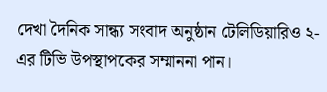দেখা দৈনিক সান্ধ্য সংবাদ অনুষ্ঠান টেলিডিয়ারিও ২-এর টিভি উপস্থাপকের সম্মাননা পান।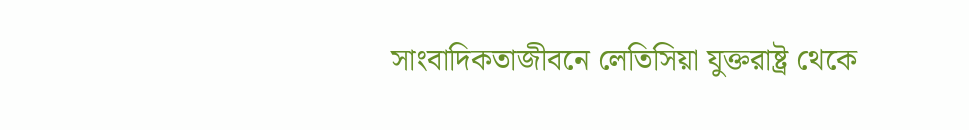সাংবাদিকতাজীবনে লেতিসিয়া যুক্তরাষ্ট্র থেকে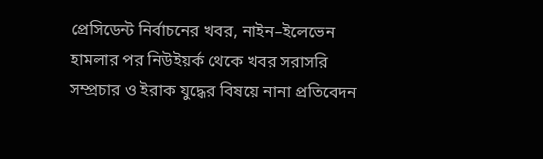প্রেসিডেন্ট নির্বাচনের খবর, নাইন–ইলেভেন হামলার পর নিউইয়র্ক থেকে খবর সরাসরি সম্প্রচার ও ইরাক যুদ্ধের বিষয়ে নানা প্রতিবেদন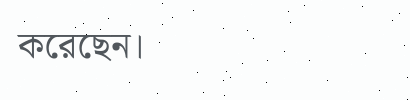করেছেন।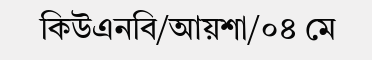কিউএনবি/আয়শা/০৪ মে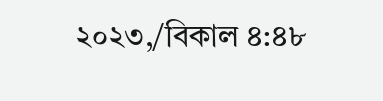২০২৩,/বিকাল ৪:৪৮